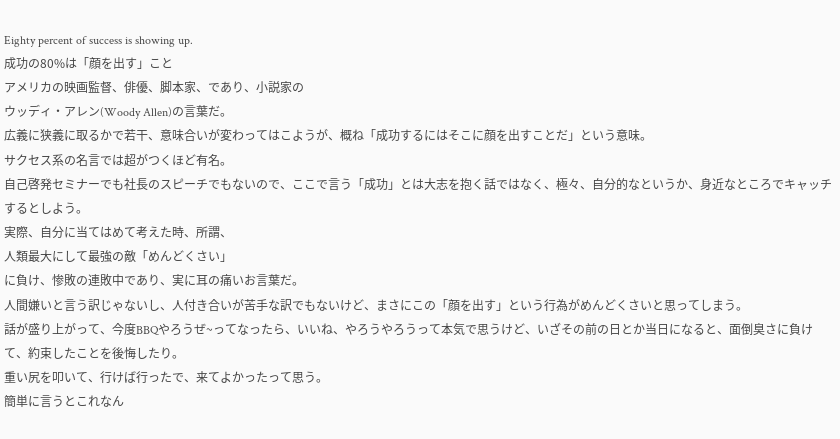Eighty percent of success is showing up.
成功の80%は「顔を出す」こと
アメリカの映画監督、俳優、脚本家、であり、小説家の
ウッディ・アレン(Woody Allen)の言葉だ。
広義に狭義に取るかで若干、意味合いが変わってはこようが、概ね「成功するにはそこに顔を出すことだ」という意味。
サクセス系の名言では超がつくほど有名。
自己啓発セミナーでも社長のスピーチでもないので、ここで言う「成功」とは大志を抱く話ではなく、極々、自分的なというか、身近なところでキャッチするとしよう。
実際、自分に当てはめて考えた時、所謂、
人類最大にして最強の敵「めんどくさい」
に負け、惨敗の連敗中であり、実に耳の痛いお言葉だ。
人間嫌いと言う訳じゃないし、人付き合いが苦手な訳でもないけど、まさにこの「顔を出す」という行為がめんどくさいと思ってしまう。
話が盛り上がって、今度BBQやろうぜ~ってなったら、いいね、やろうやろうって本気で思うけど、いざその前の日とか当日になると、面倒臭さに負けて、約束したことを後悔したり。
重い尻を叩いて、行けば行ったで、来てよかったって思う。
簡単に言うとこれなん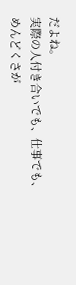だよね。
実際の人付き合いでも、仕事でも、
めんどくさが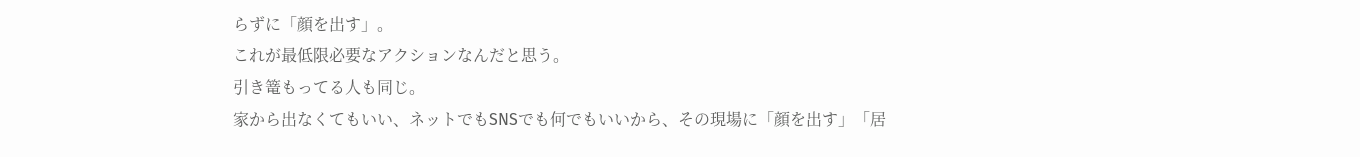らずに「顔を出す」。
これが最低限必要なアクションなんだと思う。
引き篭もってる人も同じ。
家から出なくてもいい、ネットでもSNSでも何でもいいから、その現場に「顔を出す」「居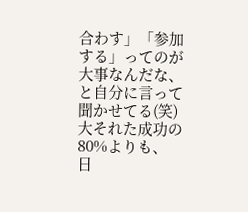合わす」「参加する」ってのが大事なんだな、と自分に言って聞かせてる(笑)
大それた成功の80%よりも、
日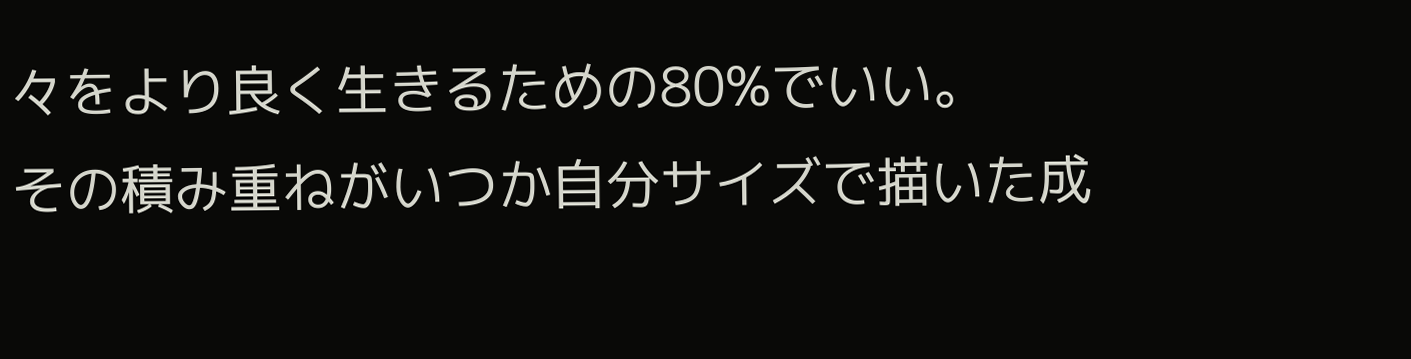々をより良く生きるための80%でいい。
その積み重ねがいつか自分サイズで描いた成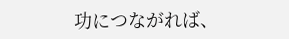功につながれば、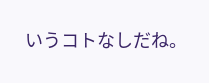いうコトなしだね。